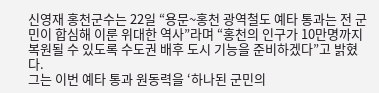신영재 홍천군수는 22일 “용문~홍천 광역철도 예타 통과는 전 군민이 합심해 이룬 위대한 역사”라며 “홍천의 인구가 10만명까지 복원될 수 있도록 수도권 배후 도시 기능을 준비하겠다”고 밝혔다.
그는 이번 예타 통과 원동력을 ‘하나된 군민의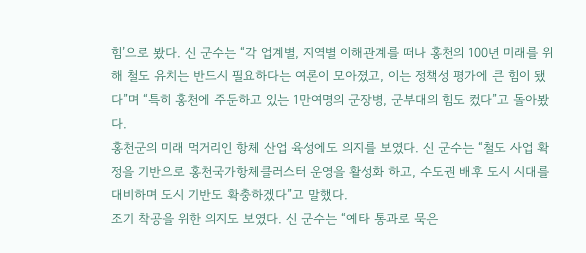힘’으로 봤다. 신 군수는 “각 업계별, 지역별 이해관계를 떠나 홍천의 100년 미래를 위해 철도 유치는 반드시 필요하다는 여론이 모아졌고, 이는 정책성 평가에 큰 힘이 됐다”며 “특히 홍천에 주둔하고 있는 1만여명의 군장병, 군부대의 힘도 컸다”고 돌아봤다.
홍천군의 미래 먹거리인 항체 산업 육성에도 의지를 보였다. 신 군수는 “철도 사업 확정을 기반으로 홍천국가항체클러스터 운영을 활성화 하고, 수도권 배후 도시 시대를 대비하며 도시 기반도 확충하겠다”고 말했다.
조기 착공을 위한 의지도 보였다. 신 군수는 “예타 통과로 묵은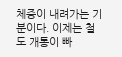체증이 내려가는 기분이다. 이제는 철도 개통이 빠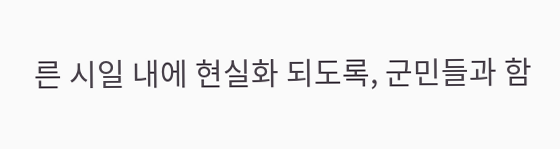른 시일 내에 현실화 되도록, 군민들과 함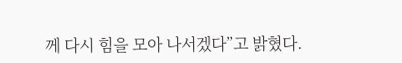께 다시 힘을 모아 나서겠다”고 밝혔다.